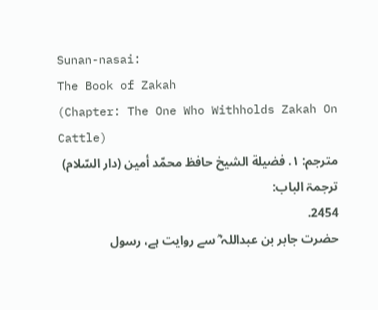Sunan-nasai:
The Book of Zakah
(Chapter: The One Who Withholds Zakah On Cattle)
مترجم: ١. فضيلة الشيخ حافظ محمّد أمين (دار السّلام)
ترجمۃ الباب:
2454.
حضرت جابر بن عبداللہ ؓ سے روایت ہے، رسول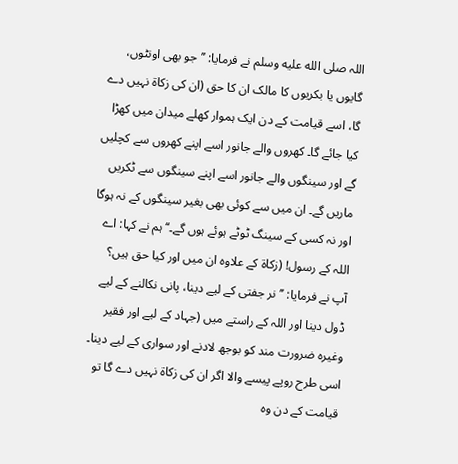اللہ صلى الله عليه وسلم نے فرمایا: ’’جو بھی اونٹوں، گایوں یا بکریوں کا مالک ان کا حق (ان کی زکاۃ نہیں دے گا، اسے قیامت کے دن ایک ہموار کھلے میدان میں کھڑا کیا جائے گا۔ کھروں والے جانور اسے اپنے کھروں سے کچلیں گے اور سینگوں والے جانور اسے اپنے سینگوں سے ٹکریں ماریں گے۔ ان میں سے کوئی بھی بغیر سینگوں کے نہ ہوگا اور نہ کسی کے سینگ ٹوٹے ہوئے ہوں گے۔‘‘ ہم نے کہا: اے اللہ کے رسول! (زکاۃ کے علاوہ ان میں اور کیا حق ہیں؟ آپ نے فرمایا: ’’نر جفتی کے لیے دینا، پانی نکالنے کے لیے ڈول دینا اور اللہ کے راستے میں (جہاد کے لیے اور فقیر وغیرہ ضرورت مند کو بوجھ لادنے اور سواری کے لیے دینا۔ اسی طرح روپے پیسے والا اگر ان کی زکاۃ نہیں دے گا تو قیامت کے دن وہ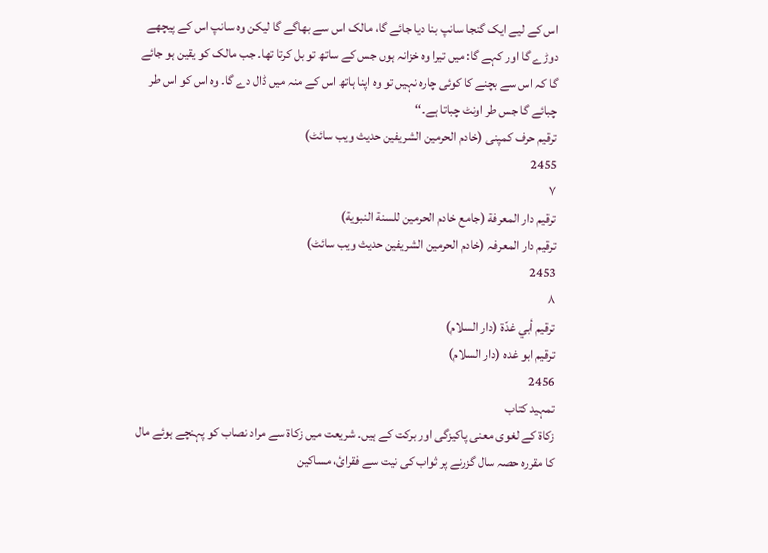اس کے لیے ایک گنجا سانپ بنا دیا جائے گا، مالک اس سے بھاگے گا لیکن وہ سانپ اس کے پیچھے دوڑے گا اور کہے گا: میں تیرا وہ خزانہ ہوں جس کے ساتھ تو بل کرتا تھا۔ جب مالک کو یقین ہو جائے گا کہ اس سے بچنے کا کوئی چارہ نہیں تو وہ اپنا ہاتھ اس کے منہ میں ڈال دے گا۔ وہ اس کو اس طر چبائے گا جس طر اونٹ چباتا ہے۔‘‘
ترقیم حرف کمپنی (خادم الحرمین الشریفین حدیث ویب سائٹ)
2455
٧
ترقيم دار المعرفة (جامع خادم الحرمين للسنة النبوية)
ترقیم دار المعرفہ (خادم الحرمین الشریفین حدیث ویب سائٹ)
2453
٨
ترقيم أبي غدّة (دار السلام)
ترقیم ابو غدہ (دار السلام)
2456
تمہید کتاب
زکاۃ کے لغوی معنی پاکیزگی اور برکت کے ہیں۔ شریعت میں زکاۃ سے مراد نصاب کو پہنچے ہوئے مال کا مقررہ حصہ سال گزرنے پر ثواب کی نیت سے فقرائ، مساکین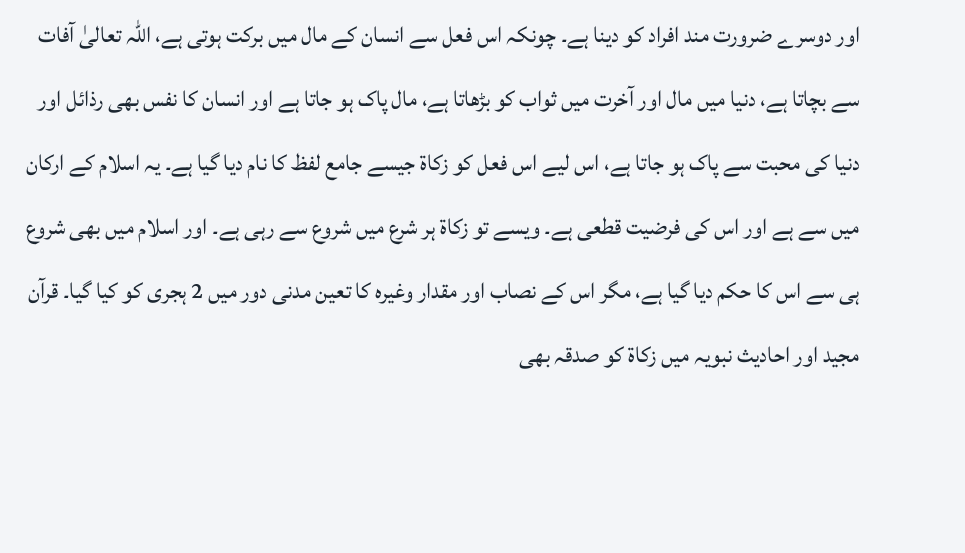اور دوسرے ضرورت مند افراد کو دینا ہے۔ چونکہ اس فعل سے انسان کے مال میں برکت ہوتی ہے، اللہ تعالیٰ آفات سے بچاتا ہے، دنیا میں مال اور آخرت میں ثواب کو بڑھاتا ہے، مال پاک ہو جاتا ہے اور انسان کا نفس بھی رذائل اور دنیا کی محبت سے پاک ہو جاتا ہے، اس لیے اس فعل کو زکاۃ جیسے جامع لفظ کا نام دیا گیا ہے۔ یہ اسلام کے ارکان میں سے ہے اور اس کی فرضیت قطعی ہے۔ ویسے تو زکاۃ ہر شرع میں شروع سے رہی ہے۔ اور اسلام میں بھی شروع ہی سے اس کا حکم دیا گیا ہے، مگر اس کے نصاب اور مقدار وغیرہ کا تعین مدنی دور میں 2 ہجری کو کیا گیا۔ قرآن مجید اور احادیث نبویہ میں زکاۃ کو صدقہ بھی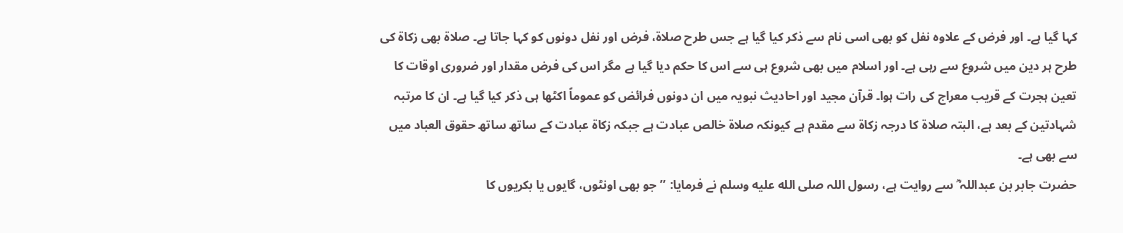کہا گیا ہے۔ اور فرض کے علاوہ نفل کو بھی اسی نام سے ذکر کیا گیا ہے جس طرح صلاۃ، فرض اور نفل دونوں کو کہا جاتا ہے۔ صلاۃ بھی زکاۃ کی طرح ہر دین میں شروع سے رہی ہے۔ اور اسلام میں بھی شروع ہی سے اس کا حکم دیا گیا ہے مگر اس کی فرض مقدار اور ضروری اوقات کا تعین ہجرت کے قریب معراج کی رات ہوا۔ قرآن مجید اور احادیث نبویہ میں ان دونوں فرائض کو عموماً اکٹھا ہی ذکر کیا گیا ہے۔ ان کا مرتبہ شہادتین کے بعد ہے، البتہ صلاۃ کا درجہ زکاۃ سے مقدم ہے کیونکہ صلاۃ خالص عبادت ہے جبکہ زکاۃ عبادت کے ساتھ ساتھ حقوق العباد میں سے بھی ہے۔
حضرت جابر بن عبداللہ ؓ سے روایت ہے، رسول اللہ صلى الله عليه وسلم نے فرمایا: ’’جو بھی اونٹوں، گایوں یا بکریوں کا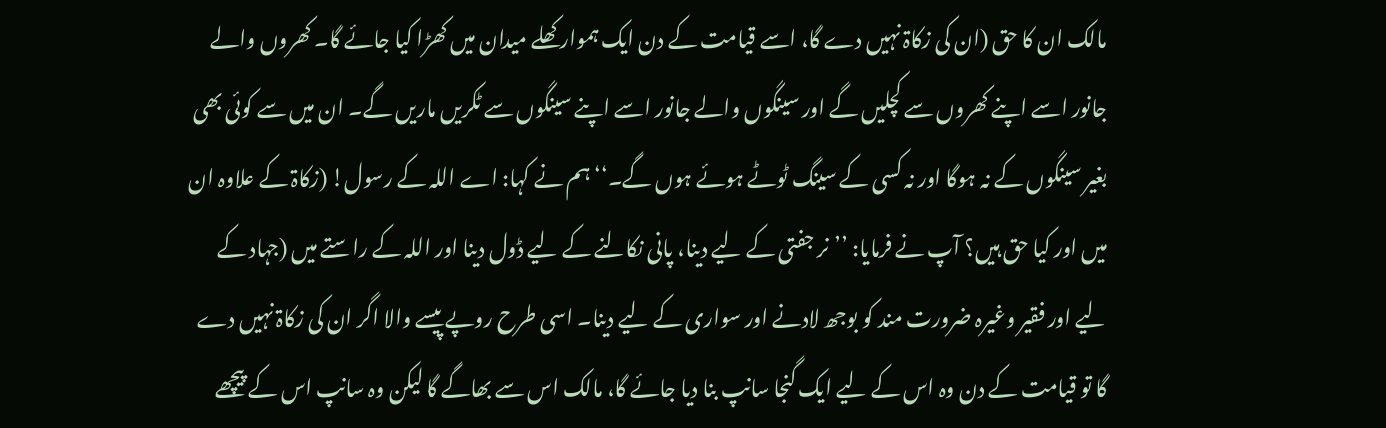مالک ان کا حق (ان کی زکاۃ نہیں دے گا، اسے قیامت کے دن ایک ہموار کھلے میدان میں کھڑا کیا جائے گا۔ کھروں والے جانور اسے اپنے کھروں سے کچلیں گے اور سینگوں والے جانور اسے اپنے سینگوں سے ٹکریں ماریں گے۔ ان میں سے کوئی بھی بغیر سینگوں کے نہ ہوگا اور نہ کسی کے سینگ ٹوٹے ہوئے ہوں گے۔‘‘ ہم نے کہا: اے اللہ کے رسول! (زکاۃ کے علاوہ ان میں اور کیا حق ہیں؟ آپ نے فرمایا: ’’نر جفتی کے لیے دینا، پانی نکالنے کے لیے ڈول دینا اور اللہ کے راستے میں (جہاد کے لیے اور فقیر وغیرہ ضرورت مند کو بوجھ لادنے اور سواری کے لیے دینا۔ اسی طرح روپے پیسے والا اگر ان کی زکاۃ نہیں دے گا تو قیامت کے دن وہ اس کے لیے ایک گنجا سانپ بنا دیا جائے گا، مالک اس سے بھاگے گا لیکن وہ سانپ اس کے پیچھے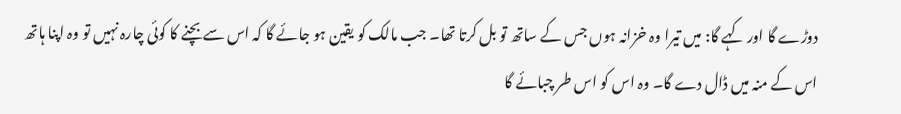دوڑے گا اور کہے گا: میں تیرا وہ خزانہ ہوں جس کے ساتھ تو بل کرتا تھا۔ جب مالک کو یقین ہو جائے گا کہ اس سے بچنے کا کوئی چارہ نہیں تو وہ اپنا ہاتھ اس کے منہ میں ڈال دے گا۔ وہ اس کو اس طر چبائے گا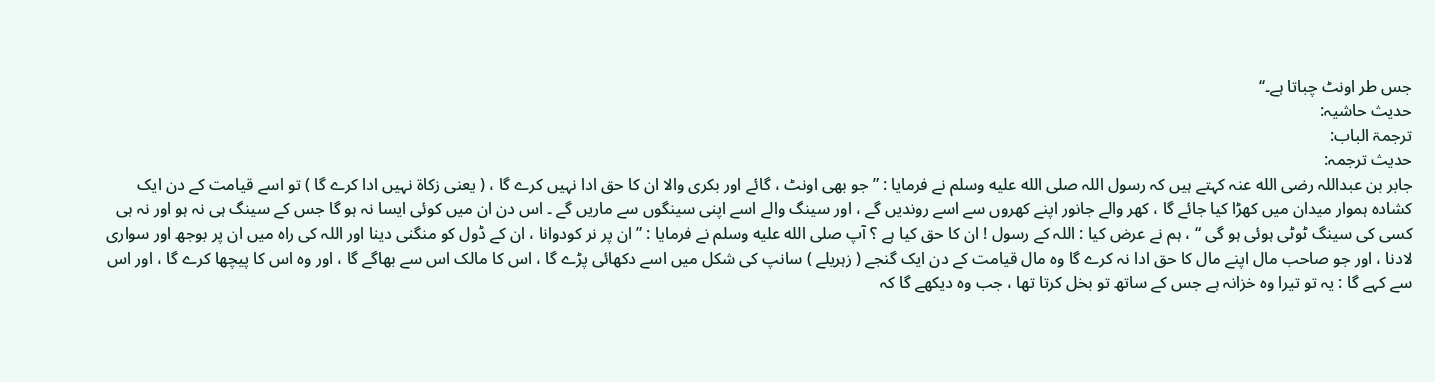جس طر اونٹ چباتا ہے۔‘‘
حدیث حاشیہ:
ترجمۃ الباب:
حدیث ترجمہ:
جابر بن عبداللہ رضی الله عنہ کہتے ہیں کہ رسول اللہ صلى الله عليه وسلم نے فرمایا : ” جو بھی اونٹ ، گائے اور بکری والا ان کا حق ادا نہیں کرے گا ، ( یعنی زکاۃ نہیں ادا کرے گا ) تو اسے قیامت کے دن ایک کشادہ ہموار میدان میں کھڑا کیا جائے گا ، کھر والے جانور اپنے کھروں سے اسے روندیں گے ، اور سینگ والے اسے اپنی سینگوں سے ماریں گے ۔ اس دن ان میں کوئی ایسا نہ ہو گا جس کے سینگ ہی نہ ہو اور نہ ہی کسی کی سینگ ٹوٹی ہوئی ہو گی “ ، ہم نے عرض کیا : اللہ کے رسول ! ان کا حق کیا ہے ؟ آپ صلى الله عليه وسلم نے فرمایا : ” ان پر نر کودوانا ، ان کے ڈول کو منگنی دینا اور اللہ کی راہ میں ان پر بوجھ اور سواری لادنا ، اور جو صاحب مال اپنے مال کا حق ادا نہ کرے گا وہ مال قیامت کے دن ایک گنجے ( زہریلے ) سانپ کی شکل میں اسے دکھائی پڑے گا ، اس کا مالک اس سے بھاگے گا ، اور وہ اس کا پیچھا کرے گا ، اور اس سے کہے گا : یہ تو تیرا وہ خزانہ ہے جس کے ساتھ تو بخل کرتا تھا ، جب وہ دیکھے گا کہ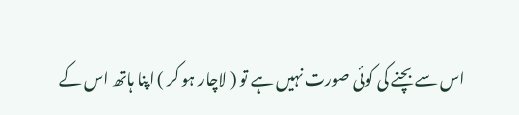اس سے بچنے کی کوئی صورت نہیں ہے تو ( لاچار ہو کر ) اپنا ہاتھ اس کے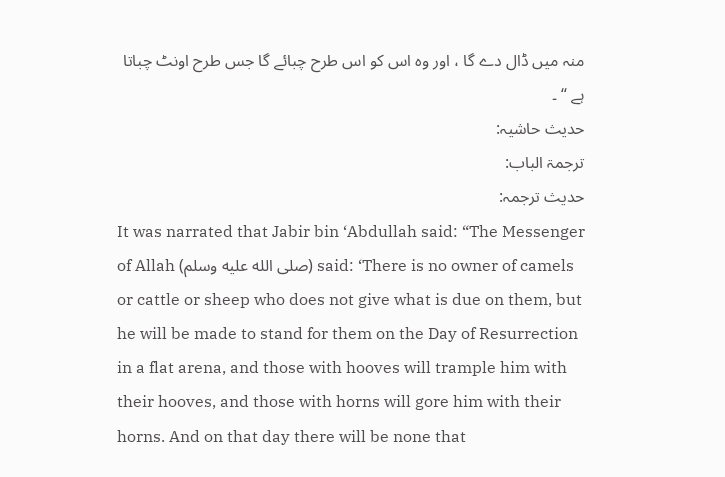منہ میں ڈال دے گا ، اور وہ اس کو اس طرح چبائے گا جس طرح اونٹ چباتا ہے “ ۔
حدیث حاشیہ:
ترجمۃ الباب:
حدیث ترجمہ:
It was narrated that Jabir bin ‘Abdullah said: “The Messenger of Allah (صلى الله عليه وسلم) said: ‘There is no owner of camels or cattle or sheep who does not give what is due on them, but he will be made to stand for them on the Day of Resurrection in a flat arena, and those with hooves will trample him with their hooves, and those with horns will gore him with their horns. And on that day there will be none that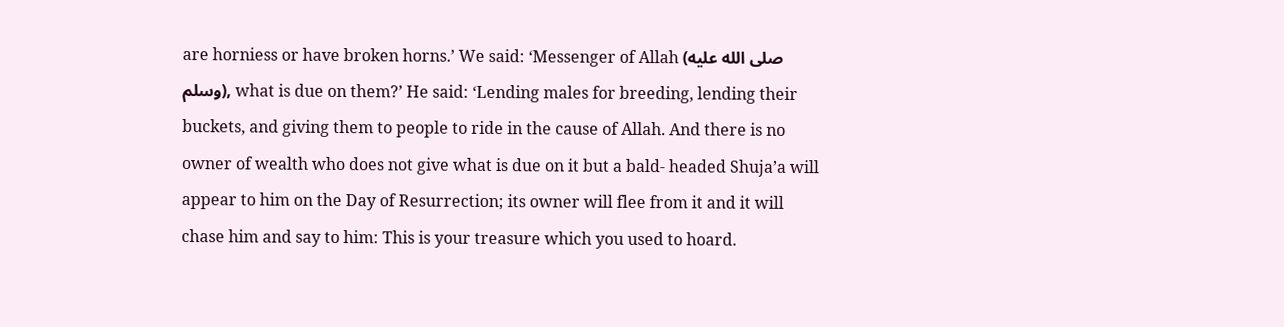are horniess or have broken horns.’ We said: ‘Messenger of Allah (صلى الله عليه وسلم), what is due on them?’ He said: ‘Lending males for breeding, lending their buckets, and giving them to people to ride in the cause of Allah. And there is no owner of wealth who does not give what is due on it but a bald- headed Shuja’a will appear to him on the Day of Resurrection; its owner will flee from it and it will chase him and say to him: This is your treasure which you used to hoard.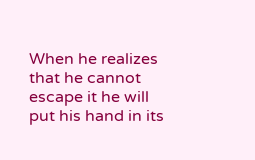When he realizes that he cannot escape it he will put his hand in its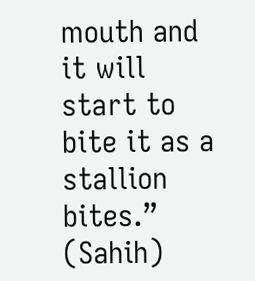mouth and it will start to bite it as a stallion bites.” (Sahih)